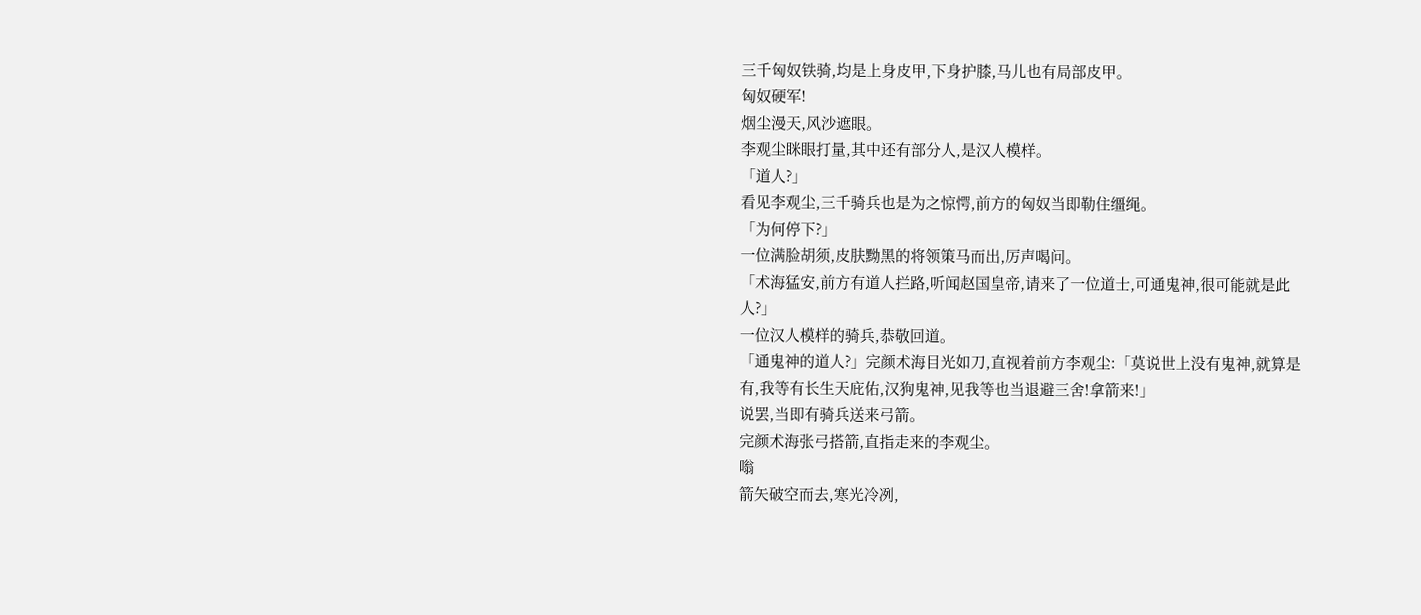三千匈奴铁骑,均是上身皮甲,下身护膝,马儿也有局部皮甲。
匈奴硬军!
烟尘漫天,风沙遮眼。
李观尘眯眼打量,其中还有部分人,是汉人模样。
「道人?」
看见李观尘,三千骑兵也是为之惊愕,前方的匈奴当即勒住缰绳。
「为何停下?」
一位满脸胡须,皮肤黝黑的将领策马而出,厉声喝问。
「术海猛安,前方有道人拦路,听闻赵国皇帝,请来了一位道士,可通鬼神,很可能就是此人?」
一位汉人模样的骑兵,恭敬回道。
「通鬼神的道人?」完颜术海目光如刀,直视着前方李观尘:「莫说世上没有鬼神,就算是有,我等有长生天庇佑,汉狗鬼神,见我等也当退避三舍!拿箭来!」
说罢,当即有骑兵送来弓箭。
完颜术海张弓搭箭,直指走来的李观尘。
嗡
箭矢破空而去,寒光冷冽,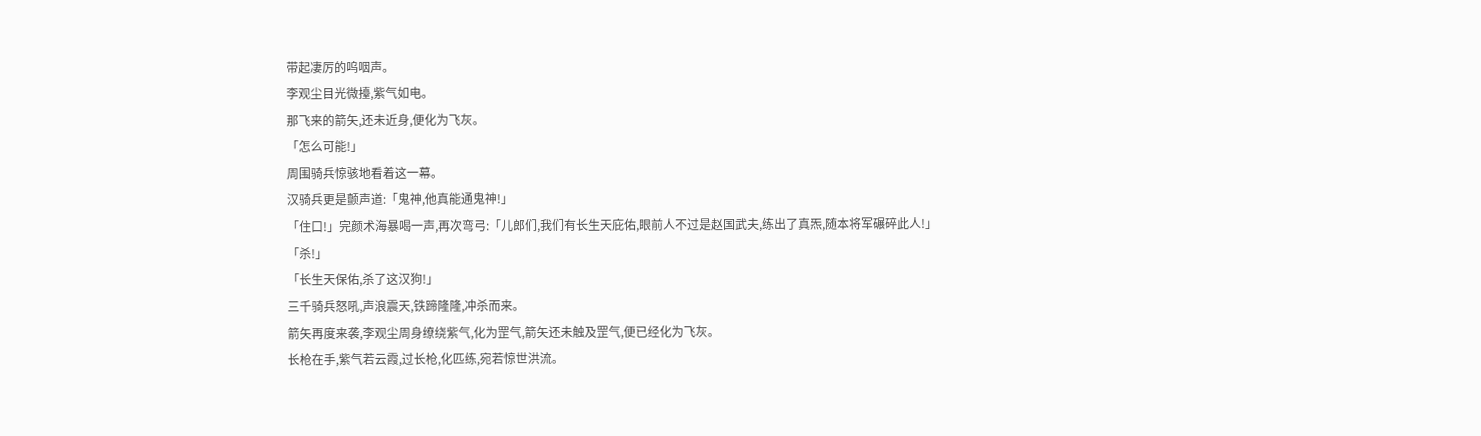带起凄厉的呜咽声。
李观尘目光微擡,紫气如电。
那飞来的箭矢,还未近身,便化为飞灰。
「怎么可能!」
周围骑兵惊骇地看着这一幕。
汉骑兵更是颤声道:「鬼神,他真能通鬼神!」
「住口!」完颜术海暴喝一声,再次弯弓:「儿郎们,我们有长生天庇佑,眼前人不过是赵国武夫,练出了真炁,随本将军碾碎此人!」
「杀!」
「长生天保佑,杀了这汉狗!」
三千骑兵怒吼,声浪震天,铁蹄隆隆,冲杀而来。
箭矢再度来袭,李观尘周身缭绕紫气,化为罡气,箭矢还未触及罡气,便已经化为飞灰。
长枪在手,紫气若云霞,过长枪,化匹练,宛若惊世洪流。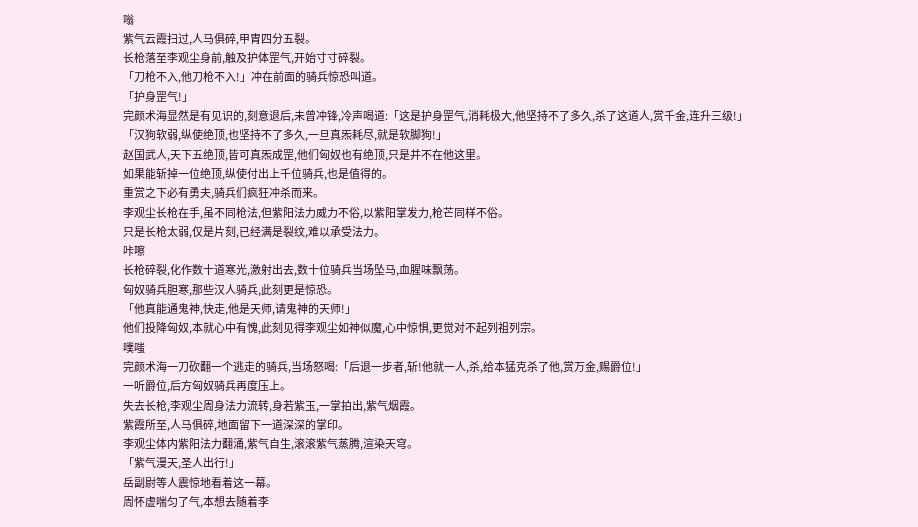嗡
紫气云霞扫过,人马俱碎,甲胄四分五裂。
长枪落至李观尘身前,触及护体罡气,开始寸寸碎裂。
「刀枪不入,他刀枪不入!」冲在前面的骑兵惊恐叫道。
「护身罡气!」
完颜术海显然是有见识的,刻意退后,未曾冲锋,冷声喝道:「这是护身罡气,消耗极大,他坚持不了多久,杀了这道人,赏千金,连升三级!」
「汉狗软弱,纵使绝顶,也坚持不了多久,一旦真炁耗尽,就是软脚狗!」
赵国武人,天下五绝顶,皆可真炁成罡,他们匈奴也有绝顶,只是并不在他这里。
如果能斩掉一位绝顶,纵使付出上千位骑兵,也是值得的。
重赏之下必有勇夫,骑兵们疯狂冲杀而来。
李观尘长枪在手,虽不同枪法,但紫阳法力威力不俗,以紫阳掌发力,枪芒同样不俗。
只是长枪太弱,仅是片刻,已经满是裂纹,难以承受法力。
咔嚓
长枪碎裂,化作数十道寒光,激射出去,数十位骑兵当场坠马,血腥味飘荡。
匈奴骑兵胆寒,那些汉人骑兵,此刻更是惊恐。
「他真能通鬼神,快走,他是天师,请鬼神的天师!」
他们投降匈奴,本就心中有愧,此刻见得李观尘如神似魔,心中惊惧,更觉对不起列祖列宗。
噗嗤
完颜术海一刀砍翻一个逃走的骑兵,当场怒喝:「后退一步者,斩!他就一人,杀,给本猛克杀了他,赏万金,赐爵位!」
一听爵位,后方匈奴骑兵再度压上。
失去长枪,李观尘周身法力流转,身若紫玉,一掌拍出,紫气烟霞。
紫霞所至,人马俱碎,地面留下一道深深的掌印。
李观尘体内紫阳法力翻涌,紫气自生,滚滚紫气蒸腾,渲染天穹。
「紫气漫天,圣人出行!」
岳副尉等人震惊地看着这一幕。
周怀虚喘匀了气,本想去随着李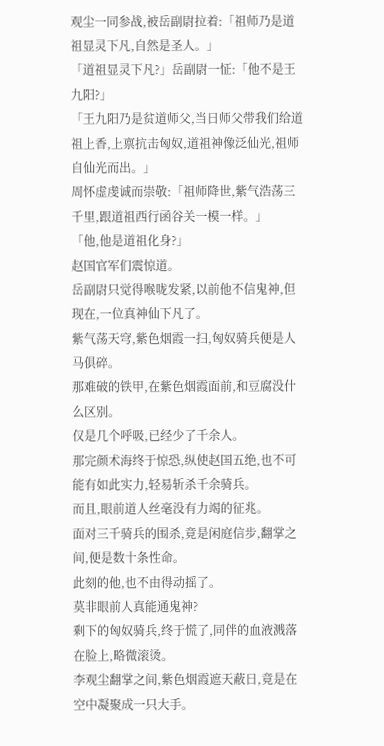观尘一同参战,被岳副尉拉着:「祖师乃是道祖显灵下凡,自然是圣人。」
「道祖显灵下凡?」岳副尉一怔:「他不是王九阳?」
「王九阳乃是贫道师父,当日师父带我们给道祖上香,上禀抗击匈奴,道祖神像泛仙光,祖师自仙光而出。」
周怀虚虔诚而崇敬:「祖师降世,紫气浩荡三千里,跟道祖西行函谷关一模一样。」
「他,他是道祖化身?」
赵国官军们震惊道。
岳副尉只觉得喉咙发紧,以前他不信鬼神,但现在,一位真神仙下凡了。
紫气荡天穹,紫色烟霞一扫,匈奴骑兵便是人马俱碎。
那难破的铁甲,在紫色烟霞面前,和豆腐没什么区别。
仅是几个呼吸,已经少了千余人。
那完颜术海终于惊恐,纵使赵国五绝,也不可能有如此实力,轻易斩杀千余骑兵。
而且,眼前道人丝毫没有力竭的征兆。
面对三千骑兵的围杀,竟是闲庭信步,翻掌之间,便是数十条性命。
此刻的他,也不由得动摇了。
莫非眼前人真能通鬼神?
剩下的匈奴骑兵,终于慌了,同伴的血液溅落在脸上,略微滚烫。
李观尘翻掌之间,紫色烟霞遮天蔽日,竟是在空中凝聚成一只大手。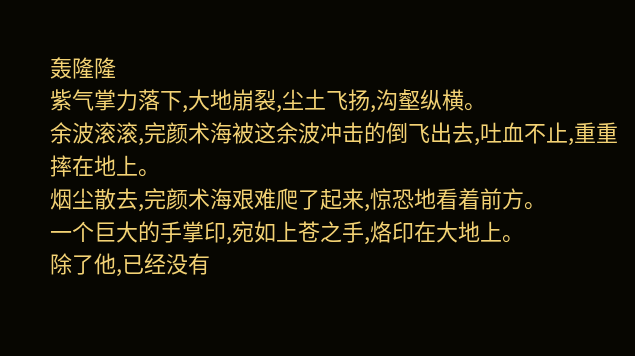轰隆隆
紫气掌力落下,大地崩裂,尘土飞扬,沟壑纵横。
余波滚滚,完颜术海被这余波冲击的倒飞出去,吐血不止,重重摔在地上。
烟尘散去,完颜术海艰难爬了起来,惊恐地看着前方。
一个巨大的手掌印,宛如上苍之手,烙印在大地上。
除了他,已经没有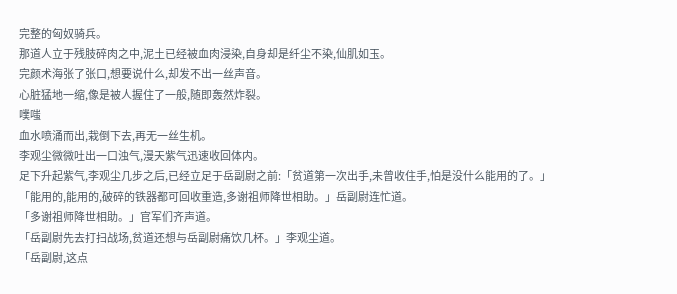完整的匈奴骑兵。
那道人立于残肢碎肉之中,泥土已经被血肉浸染,自身却是纤尘不染,仙肌如玉。
完颜术海张了张口,想要说什么,却发不出一丝声音。
心脏猛地一缩,像是被人握住了一般,随即轰然炸裂。
噗嗤
血水喷涌而出,栽倒下去,再无一丝生机。
李观尘微微吐出一口浊气,漫天紫气迅速收回体内。
足下升起紫气,李观尘几步之后,已经立足于岳副尉之前:「贫道第一次出手,未曾收住手,怕是没什么能用的了。」
「能用的,能用的,破碎的铁器都可回收重造,多谢祖师降世相助。」岳副尉连忙道。
「多谢祖师降世相助。」官军们齐声道。
「岳副尉先去打扫战场,贫道还想与岳副尉痛饮几杯。」李观尘道。
「岳副尉,这点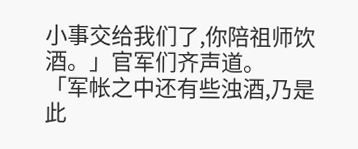小事交给我们了,你陪祖师饮酒。」官军们齐声道。
「军帐之中还有些浊酒,乃是此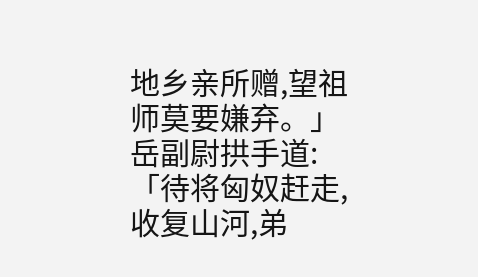地乡亲所赠,望祖师莫要嫌弃。」
岳副尉拱手道:「待将匈奴赶走,收复山河,弟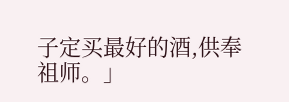子定买最好的酒,供奉祖师。」